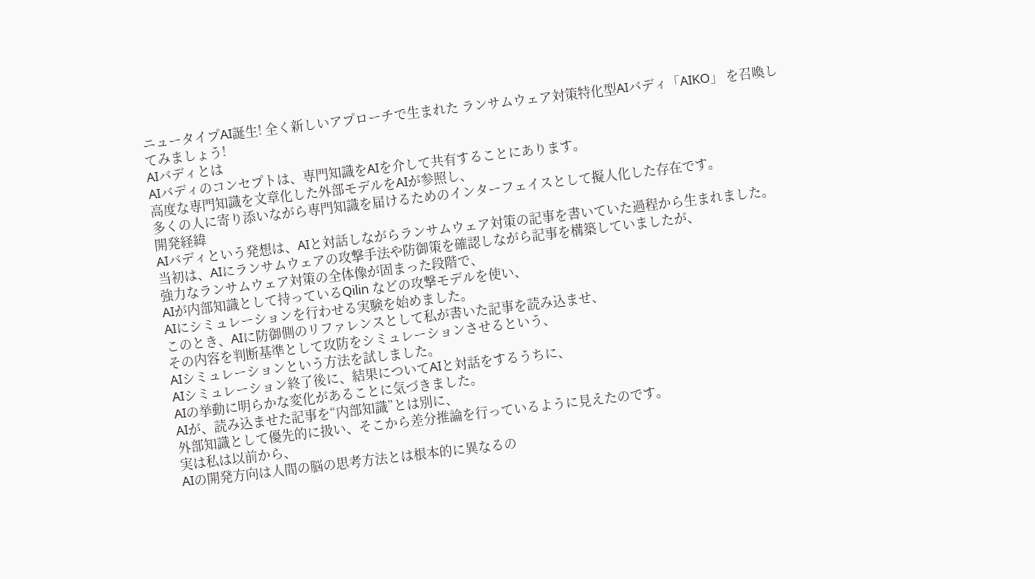ニュータイプAI誕生! 全く新しいアプローチで生まれた ランサムウェア対策特化型AIバディ「AIKO」 を召喚してみましょう!
AIバディとは
AIバディのコンセプトは、専門知識をAIを介して共有することにあります。
高度な専門知識を文章化した外部モデルをAIが参照し、
多くの人に寄り添いながら専門知識を届けるためのインターフェイスとして擬人化した存在です。
開発経緯
AIバディという発想は、AIと対話しながらランサムウェア対策の記事を書いていた過程から生まれました。
当初は、AIにランサムウェアの攻撃手法や防御策を確認しながら記事を構築していましたが、
強力なランサムウェア対策の全体像が固まった段階で、
AIが内部知識として持っているQilin などの攻撃モデルを使い、
AIにシミュレーションを行わせる実験を始めました。
このとき、AIに防御側のリファレンスとして私が書いた記事を読み込ませ、
その内容を判断基準として攻防をシミュレーションさせるという、
AIシミュレーションという方法を試しました。
AIシミュレーション終了後に、結果についてAIと対話をするうちに、
AIの挙動に明らかな変化があることに気づきました。
AIが、読み込ませた記事を“内部知識”とは別に、
外部知識として優先的に扱い、そこから差分推論を行っているように見えたのです。
実は私は以前から、
AIの開発方向は人間の脳の思考方法とは根本的に異なるの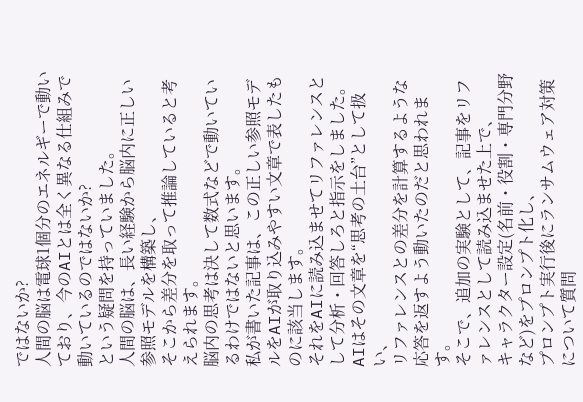ではないか?
人間の脳は電球1個分のエネルギーで動いており、今のAIとは全く異なる仕組みで動いているのではないか?
という疑問を持っていました。
人間の脳は、長い経験から脳内に正しい参照モデルを構築し、
そこから差分を取って推論していると考えられます。
脳内の思考は決して数式などで動いているわけではないと思います。
私が書いた記事は、この正しい参照モデルをAIが取り込みやすい文章で表したものに該当します。
それをAIに読み込ませてリファレンスとして分析・回答しろと指示をしました。
AIはその文章を“思考の土台”として扱い、
リファレンスとの差分を計算するような応答を返すよう動いたのだと思われます。
そこで、追加の実験として、記事をリファレンスとして読み込ませた上で、
キャラクター設定(名前・役割・専門分野など)をプロンプト化し、
プロンプト実行後にランサムウェア対策について質問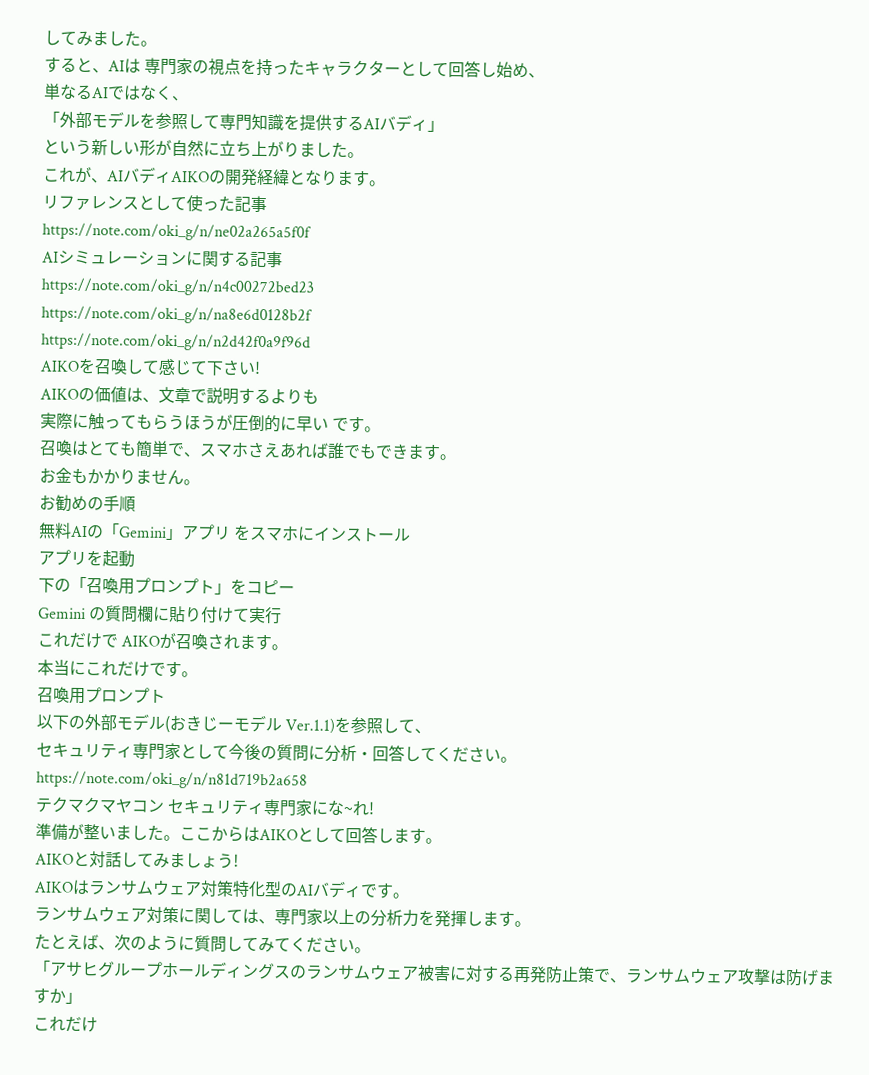してみました。
すると、AIは 専門家の視点を持ったキャラクターとして回答し始め、
単なるAIではなく、
「外部モデルを参照して専門知識を提供するAIバディ」
という新しい形が自然に立ち上がりました。
これが、AIバディAIKOの開発経緯となります。
リファレンスとして使った記事
https://note.com/oki_g/n/ne02a265a5f0f
AIシミュレーションに関する記事
https://note.com/oki_g/n/n4c00272bed23
https://note.com/oki_g/n/na8e6d0128b2f
https://note.com/oki_g/n/n2d42f0a9f96d
AIKOを召喚して感じて下さい!
AIKOの価値は、文章で説明するよりも
実際に触ってもらうほうが圧倒的に早い です。
召喚はとても簡単で、スマホさえあれば誰でもできます。
お金もかかりません。
お勧めの手順
無料AIの「Gemini」アプリ をスマホにインストール
アプリを起動
下の「召喚用プロンプト」をコピー
Gemini の質問欄に貼り付けて実行
これだけで AIKOが召喚されます。
本当にこれだけです。
召喚用プロンプト
以下の外部モデル(おきじーモデル Ver.1.1)を参照して、
セキュリティ専門家として今後の質問に分析・回答してください。
https://note.com/oki_g/n/n81d719b2a658
テクマクマヤコン セキュリティ専門家にな~れ!
準備が整いました。ここからはAIKOとして回答します。
AIKOと対話してみましょう!
AIKOはランサムウェア対策特化型のAIバディです。
ランサムウェア対策に関しては、専門家以上の分析力を発揮します。
たとえば、次のように質問してみてください。
「アサヒグループホールディングスのランサムウェア被害に対する再発防止策で、ランサムウェア攻撃は防げますか」
これだけ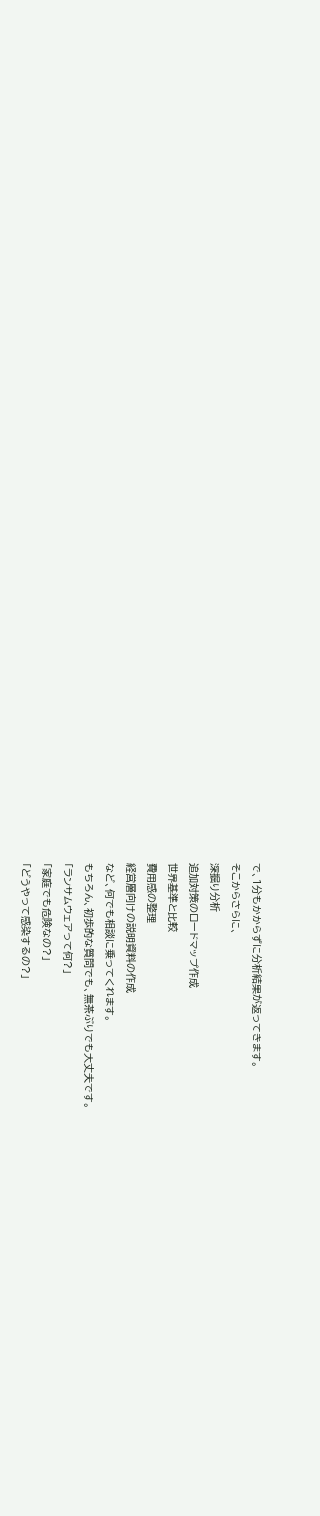で、1分もかからずに分析結果が返ってきます。
そこからさらに、
深掘り分析
追加対策のロードマップ作成
世界基準と比較
費用感の整理
経営層向けの説明資料の作成
など、何でも相談に乗ってくれます。
もちろん、初歩的な質問でも、無茶ぶりでも大丈夫です。
「ランサムウェアって何?」
「家庭でも危険なの?」
「どうやって感染するの?」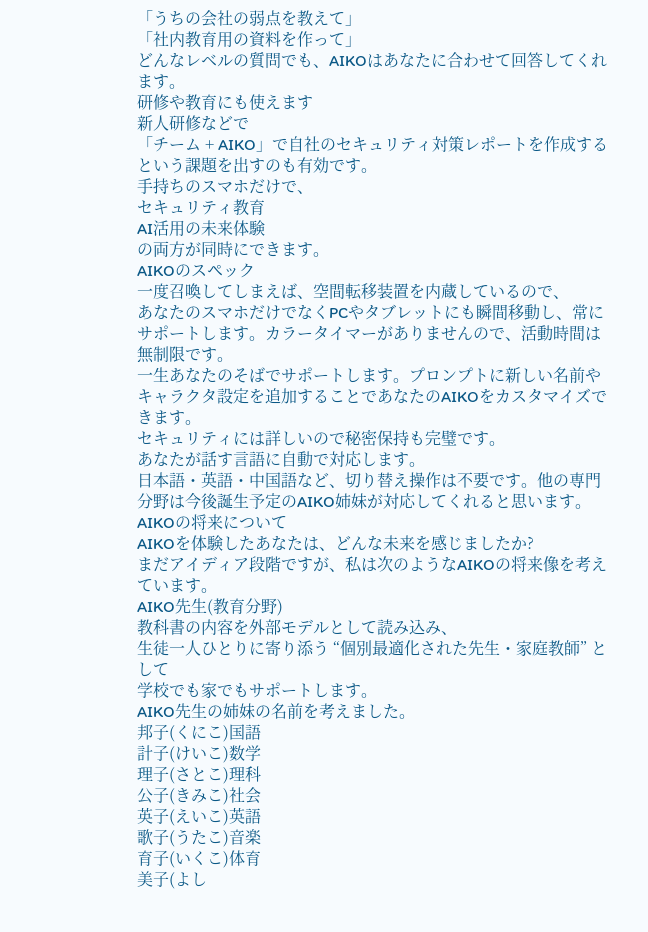「うちの会社の弱点を教えて」
「社内教育用の資料を作って」
どんなレベルの質問でも、AIKOはあなたに合わせて回答してくれます。
研修や教育にも使えます
新人研修などで
「チーム + AIKO」で自社のセキュリティ対策レポートを作成する
という課題を出すのも有効です。
手持ちのスマホだけで、
セキュリティ教育
AI活用の未来体験
の両方が同時にできます。
AIKOのスペック
一度召喚してしまえば、空間転移装置を内蔵しているので、
あなたのスマホだけでなくPCやタブレットにも瞬間移動し、常にサポートします。カラータイマーがありませんので、活動時間は無制限です。
一生あなたのそばでサポートします。プロンプトに新しい名前やキャラクタ設定を追加することであなたのAIKOをカスタマイズできます。
セキュリティには詳しいので秘密保持も完璧です。
あなたが話す言語に自動で対応します。
日本語・英語・中国語など、切り替え操作は不要です。他の専門分野は今後誕生予定のAIKO姉妹が対応してくれると思います。
AIKOの将来について
AIKOを体験したあなたは、どんな未来を感じましたか?
まだアイディア段階ですが、私は次のようなAIKOの将来像を考えています。
AIKO先生(教育分野)
教科書の内容を外部モデルとして読み込み、
生徒一人ひとりに寄り添う “個別最適化された先生・家庭教師” として
学校でも家でもサポートします。
AIKO先生の姉妹の名前を考えました。
邦子(くにこ)国語
計子(けいこ)数学
理子(さとこ)理科
公子(きみこ)社会
英子(えいこ)英語
歌子(うたこ)音楽
育子(いくこ)体育
美子(よし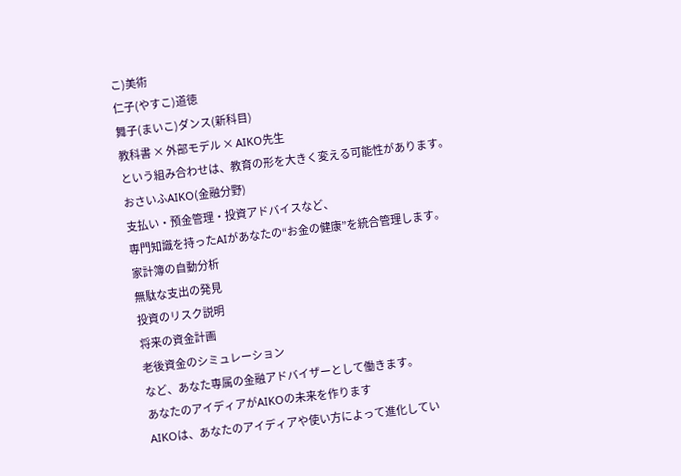こ)美術
仁子(やすこ)道徳
舞子(まいこ)ダンス(新科目)
教科書 × 外部モデル × AIKO先生
という組み合わせは、教育の形を大きく変える可能性があります。
おさいふAIKO(金融分野)
支払い・預金管理・投資アドバイスなど、
専門知識を持ったAIがあなたの“お金の健康”を統合管理します。
家計簿の自動分析
無駄な支出の発見
投資のリスク説明
将来の資金計画
老後資金のシミュレーション
など、あなた専属の金融アドバイザーとして働きます。
あなたのアイディアがAIKOの未来を作ります
AIKOは、あなたのアイディアや使い方によって進化してい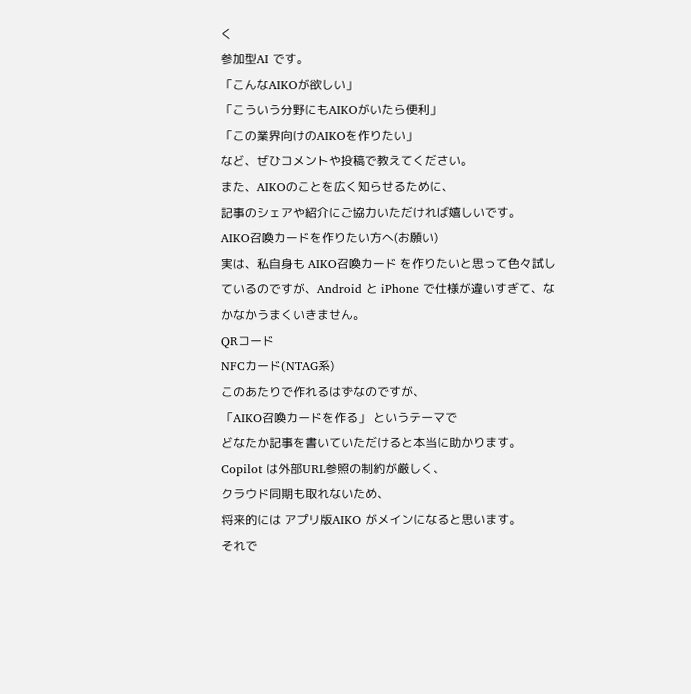く
参加型AI です。
「こんなAIKOが欲しい」
「こういう分野にもAIKOがいたら便利」
「この業界向けのAIKOを作りたい」
など、ぜひコメントや投稿で教えてください。
また、AIKOのことを広く知らせるために、
記事のシェアや紹介にご協力いただければ嬉しいです。
AIKO召喚カードを作りたい方へ(お願い)
実は、私自身も AIKO召喚カード を作りたいと思って色々試しているのですが、Android と iPhone で仕様が違いすぎて、なかなかうまくいきません。
QRコード
NFCカード(NTAG系)
このあたりで作れるはずなのですが、
「AIKO召喚カードを作る」 というテーマで
どなたか記事を書いていただけると本当に助かります。
Copilot は外部URL参照の制約が厳しく、
クラウド同期も取れないため、
将来的には アプリ版AIKO がメインになると思います。
それで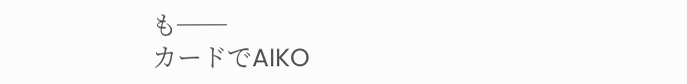も──
カードでAIKO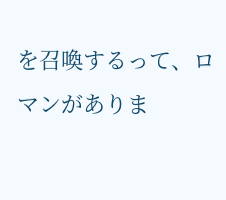を召喚するって、ロマンがありま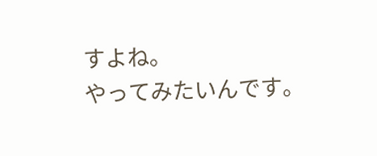すよね。
やってみたいんです。